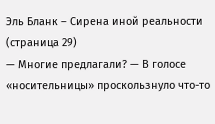Эль Бланк – Сирена иной реальности (страница 29)
— Многие предлагали? — В голосе «носительницы» проскользнуло что-то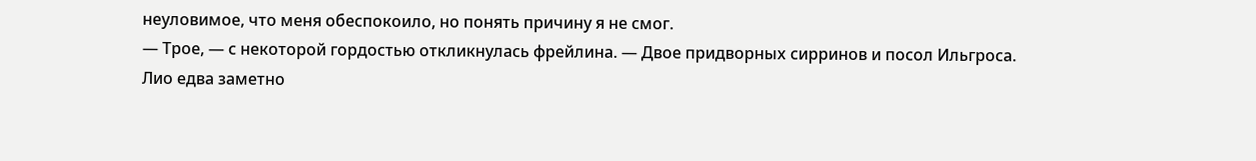неуловимое, что меня обеспокоило, но понять причину я не смог.
— Трое, — с некоторой гордостью откликнулась фрейлина. — Двое придворных сирринов и посол Ильгроса.
Лио едва заметно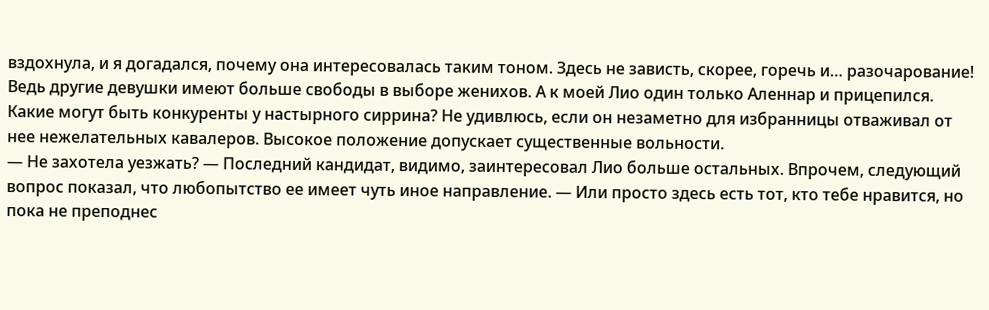вздохнула, и я догадался, почему она интересовалась таким тоном. Здесь не зависть, скорее, горечь и… разочарование! Ведь другие девушки имеют больше свободы в выборе женихов. А к моей Лио один только Аленнар и прицепился. Какие могут быть конкуренты у настырного сиррина? Не удивлюсь, если он незаметно для избранницы отваживал от нее нежелательных кавалеров. Высокое положение допускает существенные вольности.
— Не захотела уезжать? — Последний кандидат, видимо, заинтересовал Лио больше остальных. Впрочем, следующий вопрос показал, что любопытство ее имеет чуть иное направление. — Или просто здесь есть тот, кто тебе нравится, но пока не преподнес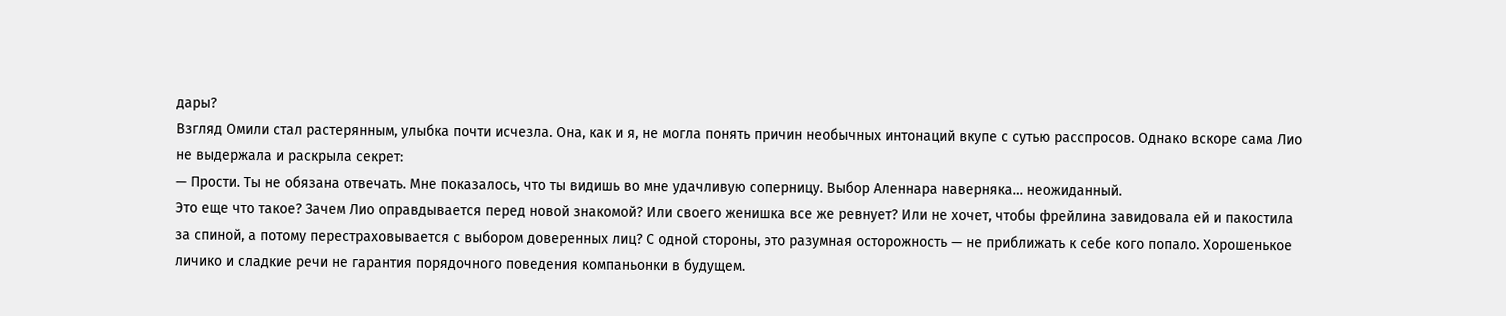дары?
Взгляд Омили стал растерянным, улыбка почти исчезла. Она, как и я, не могла понять причин необычных интонаций вкупе с сутью расспросов. Однако вскоре сама Лио не выдержала и раскрыла секрет:
— Прости. Ты не обязана отвечать. Мне показалось, что ты видишь во мне удачливую соперницу. Выбор Аленнара наверняка… неожиданный.
Это еще что такое? Зачем Лио оправдывается перед новой знакомой? Или своего женишка все же ревнует? Или не хочет, чтобы фрейлина завидовала ей и пакостила за спиной, а потому перестраховывается с выбором доверенных лиц? С одной стороны, это разумная осторожность — не приближать к себе кого попало. Хорошенькое личико и сладкие речи не гарантия порядочного поведения компаньонки в будущем.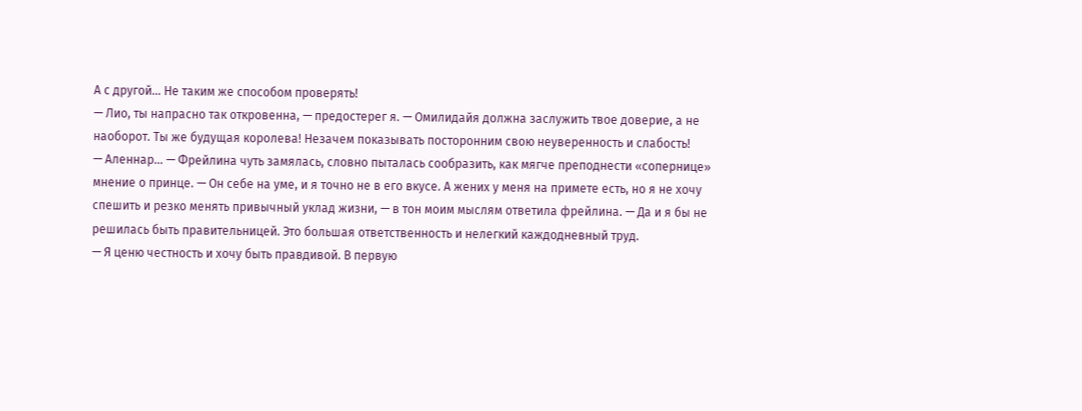А с другой… Не таким же способом проверять!
— Лио, ты напрасно так откровенна, — предостерег я. — Омилидайя должна заслужить твое доверие, а не наоборот. Ты же будущая королева! Незачем показывать посторонним свою неуверенность и слабость!
— Аленнар… — Фрейлина чуть замялась, словно пыталась сообразить, как мягче преподнести «сопернице» мнение о принце. — Он себе на уме, и я точно не в его вкусе. А жених у меня на примете есть, но я не хочу спешить и резко менять привычный уклад жизни, — в тон моим мыслям ответила фрейлина. — Да и я бы не решилась быть правительницей. Это большая ответственность и нелегкий каждодневный труд.
— Я ценю честность и хочу быть правдивой. В первую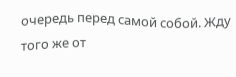очередь перед самой собой. Жду того же от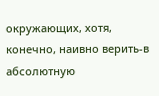окружающих, хотя, конечно, наивно верить-в абсолютную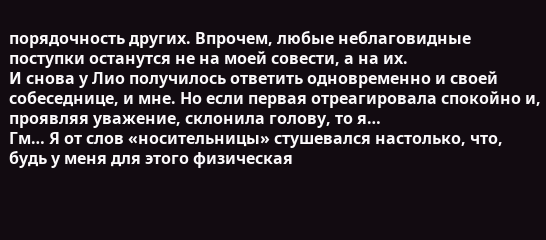порядочность других. Впрочем, любые неблаговидные поступки останутся не на моей совести, а на их.
И снова у Лио получилось ответить одновременно и своей собеседнице, и мне. Но если первая отреагировала спокойно и, проявляя уважение, склонила голову, то я…
Гм… Я от слов «носительницы» стушевался настолько, что, будь у меня для этого физическая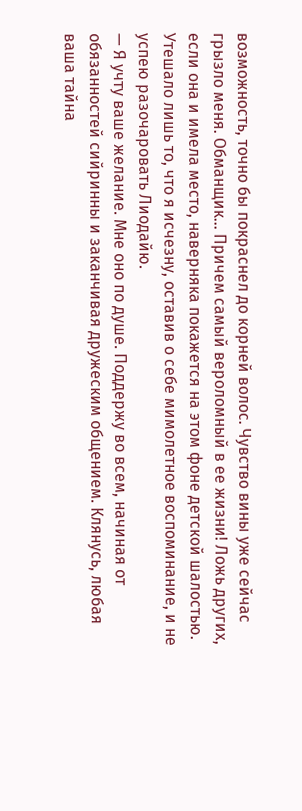возможность, точно бы покраснел до корней волос. Чувство вины уже сейчас грызло меня. Обманщик… Причем самый вероломный в ее жизни! Ложь других, если она и имела место, наверняка покажется на этом фоне детской шалостью. Утешало лишь то, что я исчезну, оставив о себе мимолетное воспоминание, и не успею разочаровать Лиодайю.
— Я учту ваше желание. Мне оно по душе. Поддержу во всем, начиная от обязанностей сийринны и заканчивая дружеским общением. Клянусь, любая ваша тайна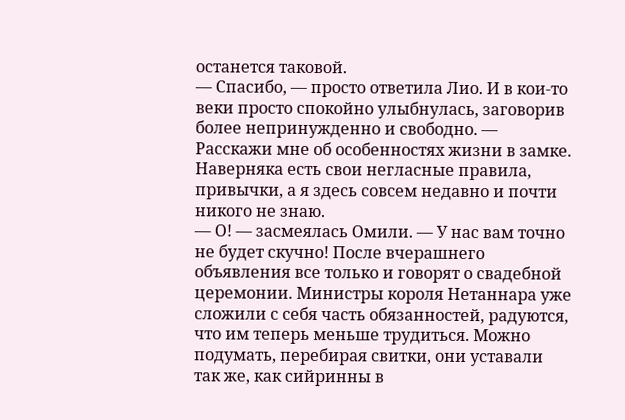останется таковой.
— Спасибо, — просто ответила Лио. И в кои-то веки просто спокойно улыбнулась, заговорив более непринужденно и свободно. — Расскажи мне об особенностях жизни в замке. Наверняка есть свои негласные правила, привычки, а я здесь совсем недавно и почти никого не знаю.
— О! — засмеялась Омили. — У нас вам точно не будет скучно! После вчерашнего объявления все только и говорят о свадебной церемонии. Министры короля Нетаннара уже сложили с себя часть обязанностей, радуются, что им теперь меньше трудиться. Можно подумать, перебирая свитки, они уставали так же, как сийринны в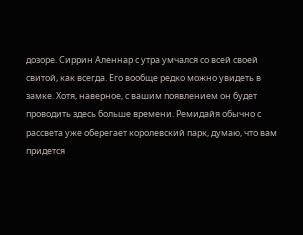дозоре. Сиррин Аленнар с утра умчался со всей своей свитой, как всегда. Его вообще редко можно увидеть в замке. Хотя, наверное, с вашим появлением он будет проводить здесь больше времени. Ремидайя обычно с рассвета уже оберегает королевский парк, думаю, что вам придется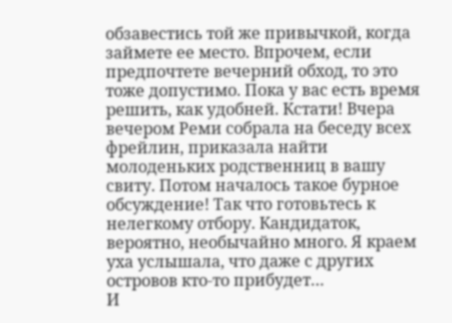обзавестись той же привычкой, когда займете ее место. Впрочем, если предпочтете вечерний обход, то это тоже допустимо. Пока у вас есть время решить, как удобней. Кстати! Вчера вечером Реми собрала на беседу всех фрейлин, приказала найти молоденьких родственниц в вашу свиту. Потом началось такое бурное обсуждение! Так что готовьтесь к нелегкому отбору. Кандидаток, вероятно, необычайно много. Я краем уха услышала, что даже с других островов кто-то прибудет…
И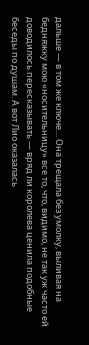дальше — в том же ключе… Она трещала без умолку, выливая на бедняжку мою «носительницу» все то, что, видимо, не так уж часто ей доводилось пересказывать — вряд ли королева ценила подобные беседы по душам. А вот Лио оказалась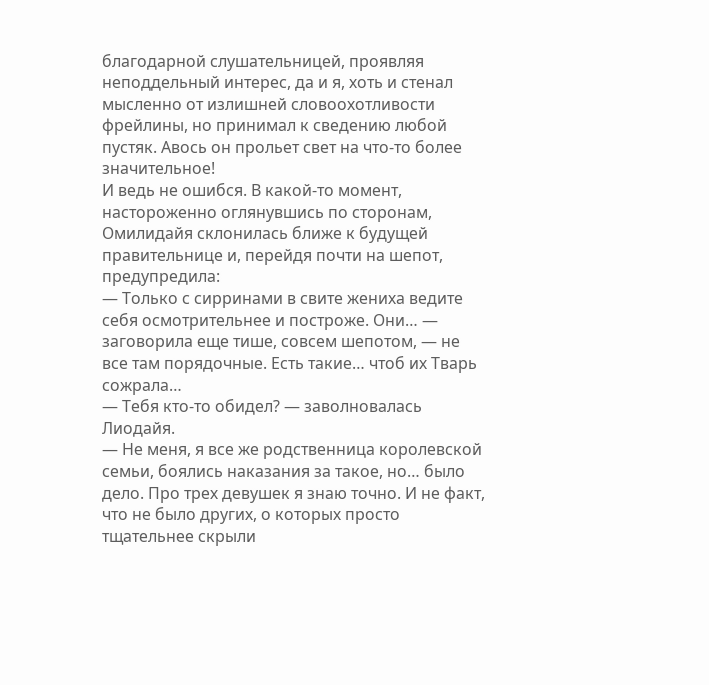благодарной слушательницей, проявляя неподдельный интерес, да и я, хоть и стенал мысленно от излишней словоохотливости фрейлины, но принимал к сведению любой пустяк. Авось он прольет свет на что-то более значительное!
И ведь не ошибся. В какой-то момент, настороженно оглянувшись по сторонам, Омилидайя склонилась ближе к будущей правительнице и, перейдя почти на шепот, предупредила:
— Только с сирринами в свите жениха ведите себя осмотрительнее и построже. Они… — заговорила еще тише, совсем шепотом, — не все там порядочные. Есть такие… чтоб их Тварь сожрала…
— Тебя кто-то обидел? — заволновалась Лиодайя.
— Не меня, я все же родственница королевской семьи, боялись наказания за такое, но… было дело. Про трех девушек я знаю точно. И не факт, что не было других, о которых просто тщательнее скрыли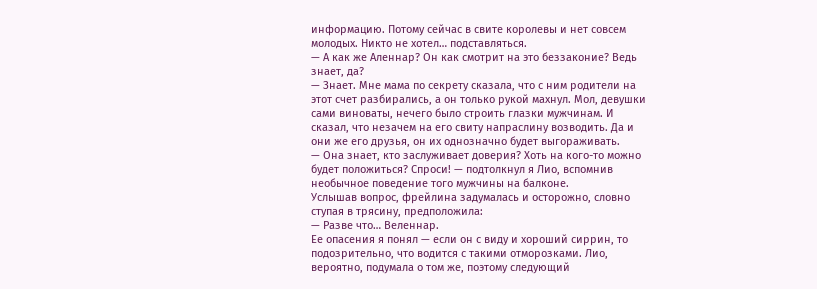информацию. Потому сейчас в свите королевы и нет совсем молодых. Никто не хотел… подставляться.
— А как же Аленнар? Он как смотрит на это беззаконие? Ведь знает, да?
— Знает. Мне мама по секрету сказала, что с ним родители на этот счет разбирались, а он только рукой махнул. Мол, девушки сами виноваты, нечего было строить глазки мужчинам. И сказал, что незачем на его свиту напраслину возводить. Да и они же его друзья, он их однозначно будет выгораживать.
— Она знает, кто заслуживает доверия? Хоть на кого-то можно будет положиться? Спроси! — подтолкнул я Лио, вспомнив необычное поведение того мужчины на балконе.
Услышав вопрос, фрейлина задумалась и осторожно, словно ступая в трясину, предположила:
— Разве что… Веленнар.
Ее опасения я понял — если он с виду и хороший сиррин, то подозрительно, что водится с такими отморозками. Лио, вероятно, подумала о том же, поэтому следующий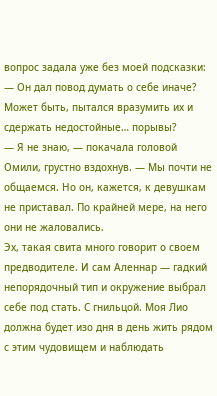вопрос задала уже без моей подсказки:
— Он дал повод думать о себе иначе? Может быть, пытался вразумить их и сдержать недостойные… порывы?
— Я не знаю, — покачала головой Омили, грустно вздохнув. — Мы почти не общаемся. Но он, кажется, к девушкам не приставал. По крайней мере, на него они не жаловались.
Эх, такая свита много говорит о своем предводителе. И сам Аленнар — гадкий непорядочный тип и окружение выбрал себе под стать. С гнильцой. Моя Лио должна будет изо дня в день жить рядом с этим чудовищем и наблюдать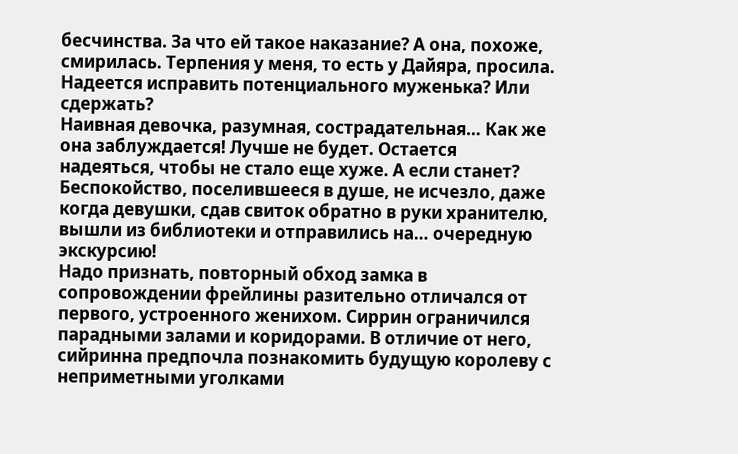бесчинства. За что ей такое наказание? А она, похоже, смирилась. Терпения у меня, то есть у Дайяра, просила. Надеется исправить потенциального муженька? Или сдержать?
Наивная девочка, разумная, сострадательная… Как же она заблуждается! Лучше не будет. Остается надеяться, чтобы не стало еще хуже. А если станет?
Беспокойство, поселившееся в душе, не исчезло, даже когда девушки, сдав свиток обратно в руки хранителю, вышли из библиотеки и отправились на… очередную экскурсию!
Надо признать, повторный обход замка в сопровождении фрейлины разительно отличался от первого, устроенного женихом. Сиррин ограничился парадными залами и коридорами. В отличие от него, сийринна предпочла познакомить будущую королеву с неприметными уголками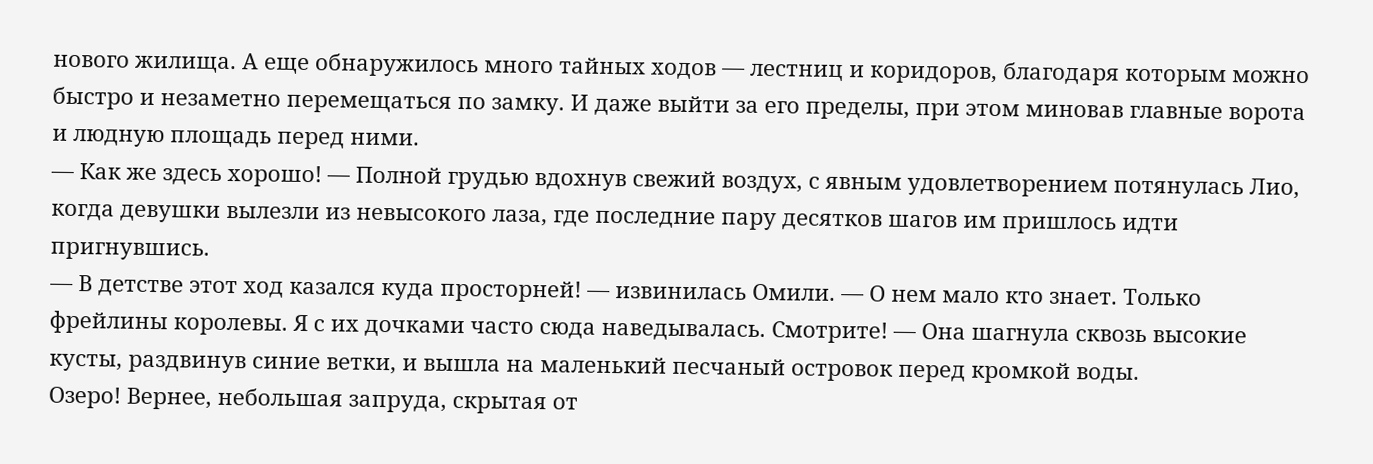нового жилища. А еще обнаружилось много тайных ходов — лестниц и коридоров, благодаря которым можно быстро и незаметно перемещаться по замку. И даже выйти за его пределы, при этом миновав главные ворота и людную площадь перед ними.
— Как же здесь хорошо! — Полной грудью вдохнув свежий воздух, с явным удовлетворением потянулась Лио, когда девушки вылезли из невысокого лаза, где последние пару десятков шагов им пришлось идти пригнувшись.
— В детстве этот ход казался куда просторней! — извинилась Омили. — О нем мало кто знает. Только фрейлины королевы. Я с их дочками часто сюда наведывалась. Смотрите! — Она шагнула сквозь высокие кусты, раздвинув синие ветки, и вышла на маленький песчаный островок перед кромкой воды.
Озеро! Вернее, небольшая запруда, скрытая от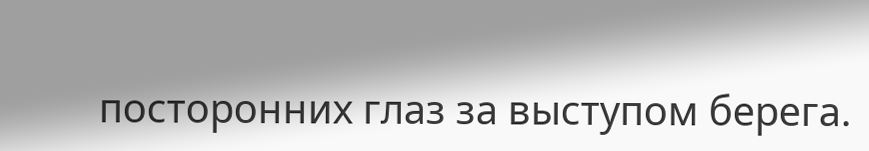посторонних глаз за выступом берега.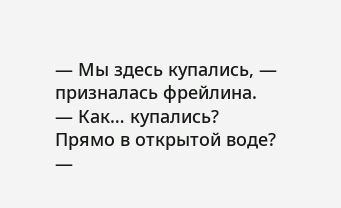— Мы здесь купались, — призналась фрейлина.
— Как… купались? Прямо в открытой воде? —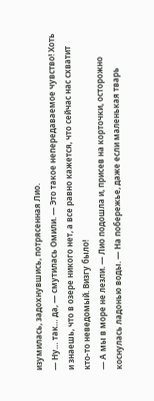изумилась, задохнувшись, потрясенная Лио.
— Ну… так… да, — смутилась Омили. — Это такое непередаваемое чувство! Хоть и знаешь, что в озере никого нет, а все равно кажется, что сейчас нас схватит кто-то неведомый. Визгу было!
— А мы в море не лезли. — Лио подошла и, присев на корточки, осторожно коснулась ладонью воды. — На побережье, даже если маленькая тварь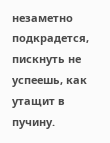незаметно подкрадется, пискнуть не успеешь, как утащит в пучину.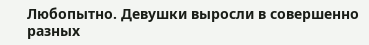Любопытно. Девушки выросли в совершенно разных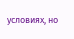условиях, но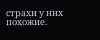страхи у них похожие.